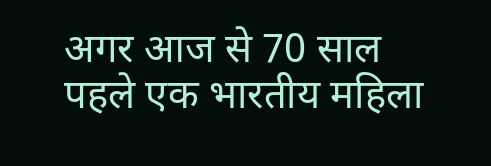अगर आज से 70 साल पहले एक भारतीय महिला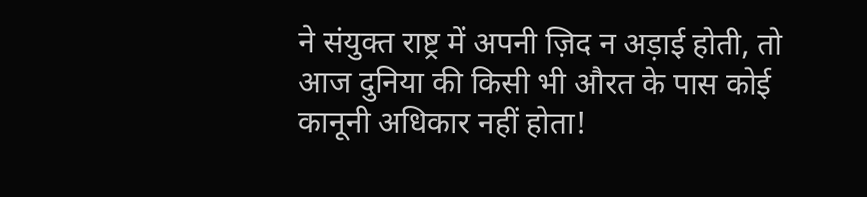ने संयुक्त राष्ट्र में अपनी ज़िद न अड़ाई होती, तो आज दुनिया की किसी भी औरत के पास कोई कानूनी अधिकार नहीं होता!